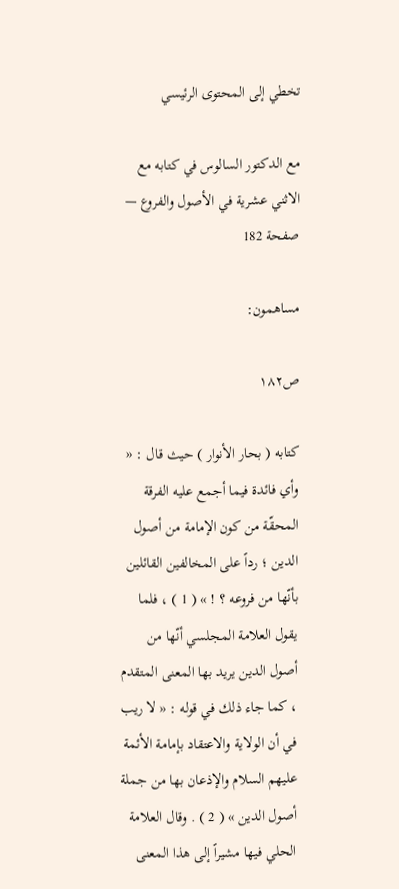تخطي إلى المحتوى الرئيسي

مع الدكتور السالوس في كتابه مع الاثني عشرية في الأصول والفروع — صفحة 182

مساهمون:

ص١٨٢

كتابه ( بحار الأنوار ) حيث قال : « وأي فائدة فيما أجمع عليه الفرقة المحقّة من كون الإمامة من أصول الدين ؛ رداً على المخالفين القائلين بأنّها من فروعه ؟ ! » ( 1 ) ، فلما يقول العلامة المجلسي أنّها من أصول الدين يريد بها المعنى المتقدم ، كما جاء ذلك في قوله : « لا ريب في أن الولاية والاعتقاد بإمامة الأئمة عليهم السلام والإذعان بها من جملة أصول الدين » ( 2 ) . وقال العلامة الحلي فيها مشيراً إلى هذا المعنى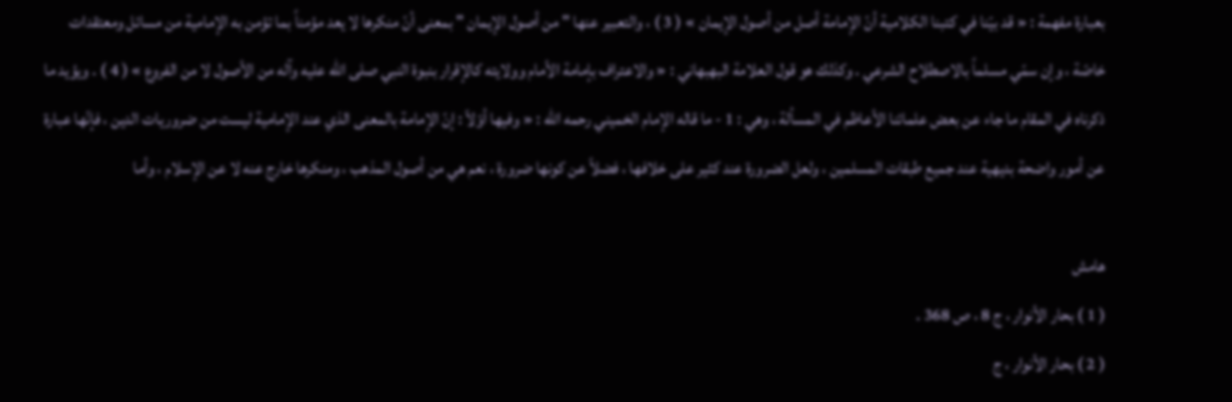بعبارة مفهمة : « قد بيّنا في كتبنا الكلامية أنّ الإمامة أصل من أصول الإيمان » ( 3 ) ، والتعبير عنها " من أصول الإيمان " بمعنى أنّ منكرها لا يعد مؤمناً بما تؤمن به الإمامية من مسائل ومعتقدات خاصّة ، وإن سمّي مسلماً بالاصطلاح الشرعي . وكذلك هو قول العلامة البهبهاني : « والاعتراف بإمامة الأمام وولايته كالإقرار بنبوة النبي صلى الله عليه وآله من الأصول لا من الفروع » ( 4 ) . ويؤيد ما ذكرناه في المقام ما جاء عن بعض علمائنا الأعاظم في المسألة ، وهي : 1 - ما قاله الإمام الخميني رحمه الله : « وفيها أوّلاّ : إنّ الإمامة بالمعنى الذي عند الإمامية ليست من ضروريات الدين ، فإنّها عبارة عن أمور واضحة بديهية عند جميع طبقات المسلمين ، ولعل الضرورة عند كثير على خلافها ، فضلاً عن كونها ضرورة ، نعم هي من أصول المذهب ، ومنكرها خارج عنه لا عن الإسلام ، وأما

هامش
( 1 ) بحار الأنوار ، ج 8 ، ص 368 .
( 2 ) بحار الأنوار ، ج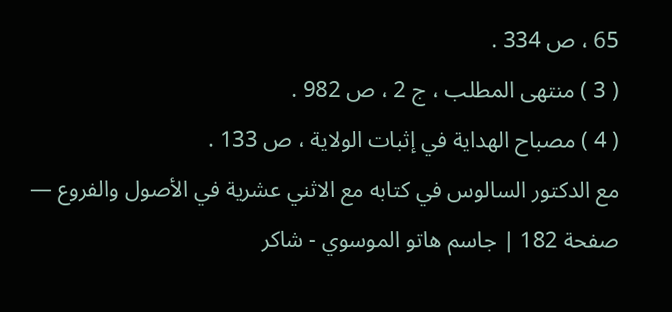65 ، ص 334 .
( 3 ) منتهى المطلب ، ج 2 ، ص 982 .
( 4 ) مصباح الهداية في إثبات الولاية ، ص 133 .
مع الدكتور السالوس في كتابه مع الاثني عشرية في الأصول والفروع — صفحة 182 | جاسم هاتو الموسوي - شاكر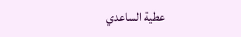عطية الساعدي